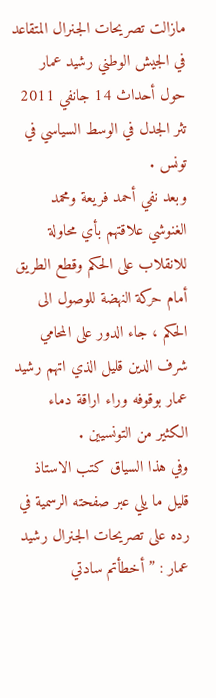مازالت تصريحات الجنرال المتقاعد في الجيش الوطني رشيد عمار حول أحداث 14 جانفي 2011 تثر الجدل في الوسط السياسي في تونس .
وبعد نفي أحمد فريعة ومحمد الغنوشي علاقتهم بأي محاولة للانقلاب على الحكم وقطع الطريق أمام حركة النهضة للوصول الى الحكم ، جاء الدور على المحامي شرف الدين قليل الذي اتهم رشيد عمار بوقوفه وراء اراقة دماء الكثير من التونسيين .
وفي هذا السياق كتب الاستاذ قليل ما يلي عبر صفحته الرسمية في رده على تصريحات الجنرال رشيد عمار : ” أخطأتم سادتي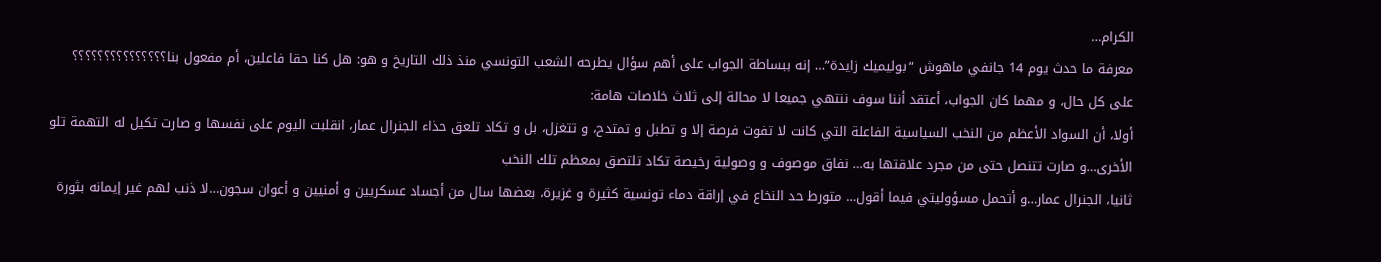الكرام…
معرفة ما حدث يوم 14 جانفي ماهوش “بوليميك زايدة”… إنه ببساطة الجواب على أهم سؤال يطرحه الشعب التونسي منذ ذلك التاريخ و هو: هل كنا حقا فاعلين، أم مفعول بنا؟؟؟؟؟؟؟؟؟؟؟؟؟؟؟
على كل حال، و مهما كان الجواب، أعتقد أننا سوف ننتهي جميعا لا محالة إلى ثلاث خلاصات هامة:
أولا، أن السواد الأعظم من النخب السياسية الفاعلة التي كانت لا تفوت فرصة إلا و تطبل و تمتدح، و تتغزل، بل و تكاد تلعق حذاء الجنرال عمار، انقلبت اليوم على نفسها و صارت تكيل له التهمة تلو الأخرى…و صارت تتنصل حتى من مجرد علاقتها به… نفاق موصوف و وصولية رخيصة تكاد تلتصق بمعظم تلك النخب
ثانيا، الجنرال عمار…و أتحمل مسؤوليتي فيما أقول… متورط حد النخاع في إراقة دماء تونسية كثيرة و غزيرة، بعضها سال من أجساد عسكريين و أمنيين و أعوان سجون…لا ذنب لهم غير إيمانه بثورة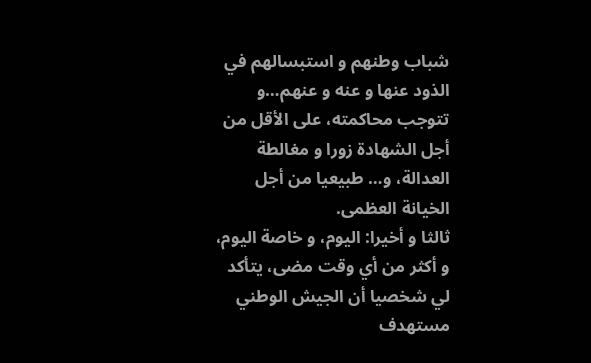شباب وطنهم و استبسالهم في الذود عنها و عنه و عنهم…و تتوجب محاكمته، على الأقل من أجل الشهادة زورا و مغالطة العدالة، و… طبيعيا من أجل الخيانة العظمى.
ثالثا و أخيرا: اليوم، و خاصة اليوم، و أكثر من أي وقت مضى، يتأكد لي شخصيا أن الجيش الوطني مستهدف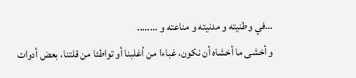…في وطنيته و مدنيته و مناعته و ……..
و أخشى ما أخشاه أن نكون، غباءا من أغلبنا أو تواطئا من قلتنا، بعض أدوات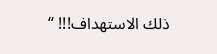ذلك الاستهداف!!! “